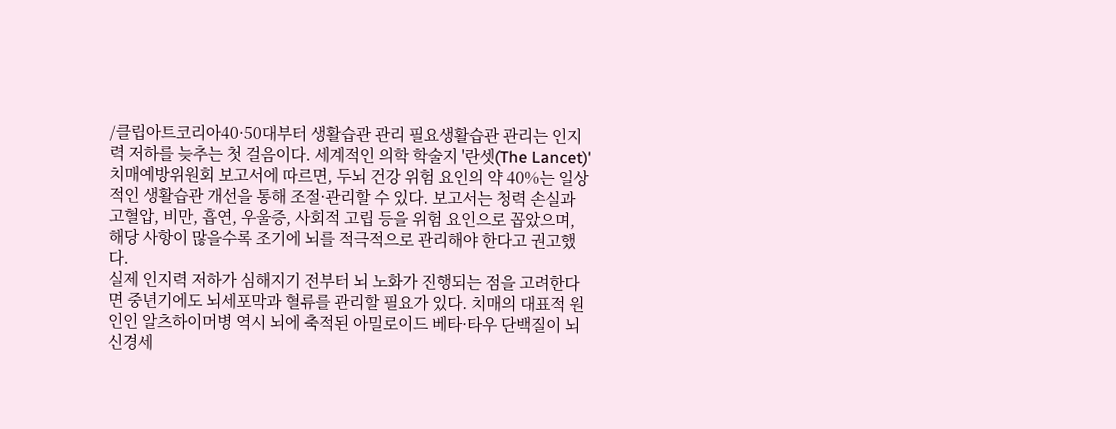/클립아트코리아40·50대부터 생활습관 관리 필요생활습관 관리는 인지력 저하를 늦추는 첫 걸음이다. 세계적인 의학 학술지 '란셋(The Lancet)' 치매예방위원회 보고서에 따르면, 두뇌 건강 위험 요인의 약 40%는 일상적인 생활습관 개선을 통해 조절·관리할 수 있다. 보고서는 청력 손실과 고혈압, 비만, 흡연, 우울증, 사회적 고립 등을 위험 요인으로 꼽았으며, 해당 사항이 많을수록 조기에 뇌를 적극적으로 관리해야 한다고 권고했다.
실제 인지력 저하가 심해지기 전부터 뇌 노화가 진행되는 점을 고려한다면 중년기에도 뇌세포막과 혈류를 관리할 필요가 있다. 치매의 대표적 원인인 알츠하이머병 역시 뇌에 축적된 아밀로이드 베타·타우 단백질이 뇌 신경세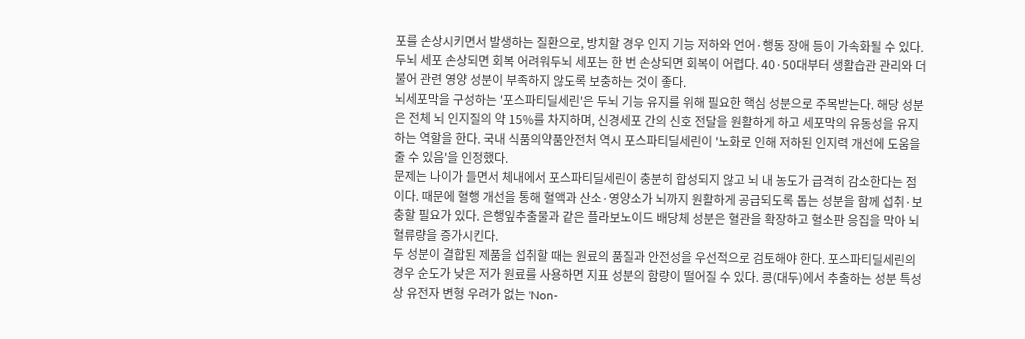포를 손상시키면서 발생하는 질환으로, 방치할 경우 인지 기능 저하와 언어·행동 장애 등이 가속화될 수 있다.
두뇌 세포 손상되면 회복 어려워두뇌 세포는 한 번 손상되면 회복이 어렵다. 40·50대부터 생활습관 관리와 더불어 관련 영양 성분이 부족하지 않도록 보충하는 것이 좋다.
뇌세포막을 구성하는 '포스파티딜세린'은 두뇌 기능 유지를 위해 필요한 핵심 성분으로 주목받는다. 해당 성분은 전체 뇌 인지질의 약 15%를 차지하며, 신경세포 간의 신호 전달을 원활하게 하고 세포막의 유동성을 유지하는 역할을 한다. 국내 식품의약품안전처 역시 포스파티딜세린이 '노화로 인해 저하된 인지력 개선에 도움을 줄 수 있음'을 인정했다.
문제는 나이가 들면서 체내에서 포스파티딜세린이 충분히 합성되지 않고 뇌 내 농도가 급격히 감소한다는 점이다. 때문에 혈행 개선을 통해 혈액과 산소·영양소가 뇌까지 원활하게 공급되도록 돕는 성분을 함께 섭취·보충할 필요가 있다. 은행잎추출물과 같은 플라보노이드 배당체 성분은 혈관을 확장하고 혈소판 응집을 막아 뇌 혈류량을 증가시킨다.
두 성분이 결합된 제품을 섭취할 때는 원료의 품질과 안전성을 우선적으로 검토해야 한다. 포스파티딜세린의 경우 순도가 낮은 저가 원료를 사용하면 지표 성분의 함량이 떨어질 수 있다. 콩(대두)에서 추출하는 성분 특성상 유전자 변형 우려가 없는 'Non-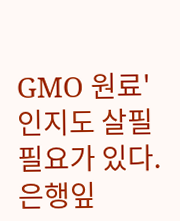GMO 원료'인지도 살필 필요가 있다. 은행잎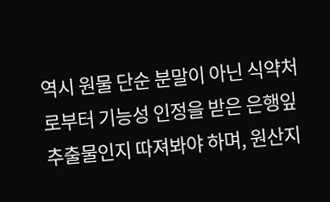역시 원물 단순 분말이 아닌 식약처로부터 기능성 인정을 받은 은행잎추출물인지 따져봐야 하며, 원산지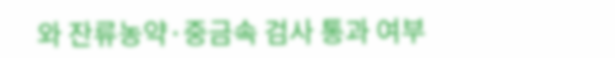와 잔류농약·중금속 검사 통과 여부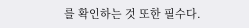를 확인하는 것 또한 필수다.